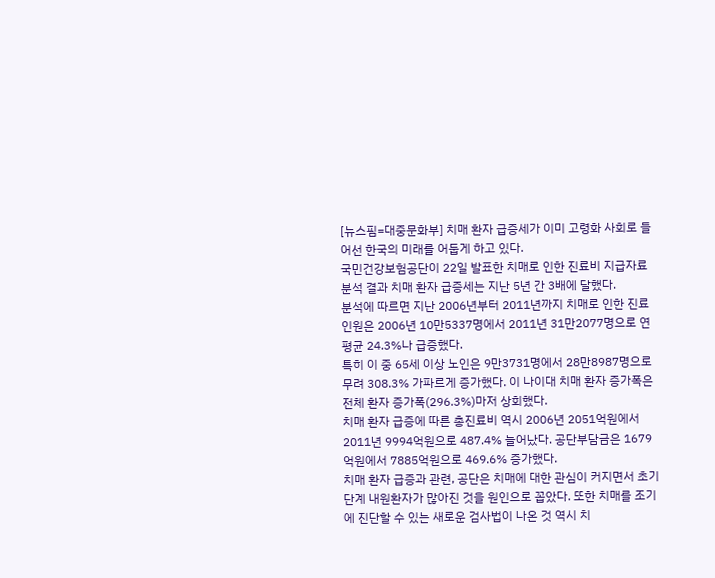[뉴스핌=대중문화부] 치매 환자 급증세가 이미 고령화 사회로 들어선 한국의 미래를 어둡게 하고 있다.
국민건강보험공단이 22일 발표한 치매로 인한 진료비 지급자료 분석 결과 치매 환자 급증세는 지난 5년 간 3배에 달했다.
분석에 따르면 지난 2006년부터 2011년까지 치매로 인한 진료인원은 2006년 10만5337명에서 2011년 31만2077명으로 연평균 24.3%나 급증했다.
특히 이 중 65세 이상 노인은 9만3731명에서 28만8987명으로 무려 308.3% 가파르게 증가했다. 이 나이대 치매 환자 증가폭은 전체 환자 증가폭(296.3%)마저 상회했다.
치매 환자 급증에 따른 총진료비 역시 2006년 2051억원에서 2011년 9994억원으로 487.4% 늘어났다. 공단부담금은 1679억원에서 7885억원으로 469.6% 증가했다.
치매 환자 급증과 관련, 공단은 치매에 대한 관심이 커지면서 초기 단계 내원환자가 많아진 것을 원인으로 꼽았다. 또한 치매를 조기에 진단할 수 있는 새로운 검사법이 나온 것 역시 치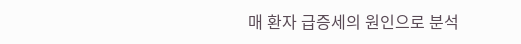매 환자 급증세의 원인으로 분석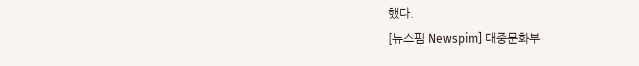했다.
[뉴스핌 Newspim] 대중문화부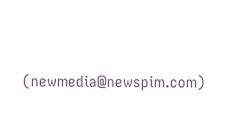(newmedia@newspim.com)